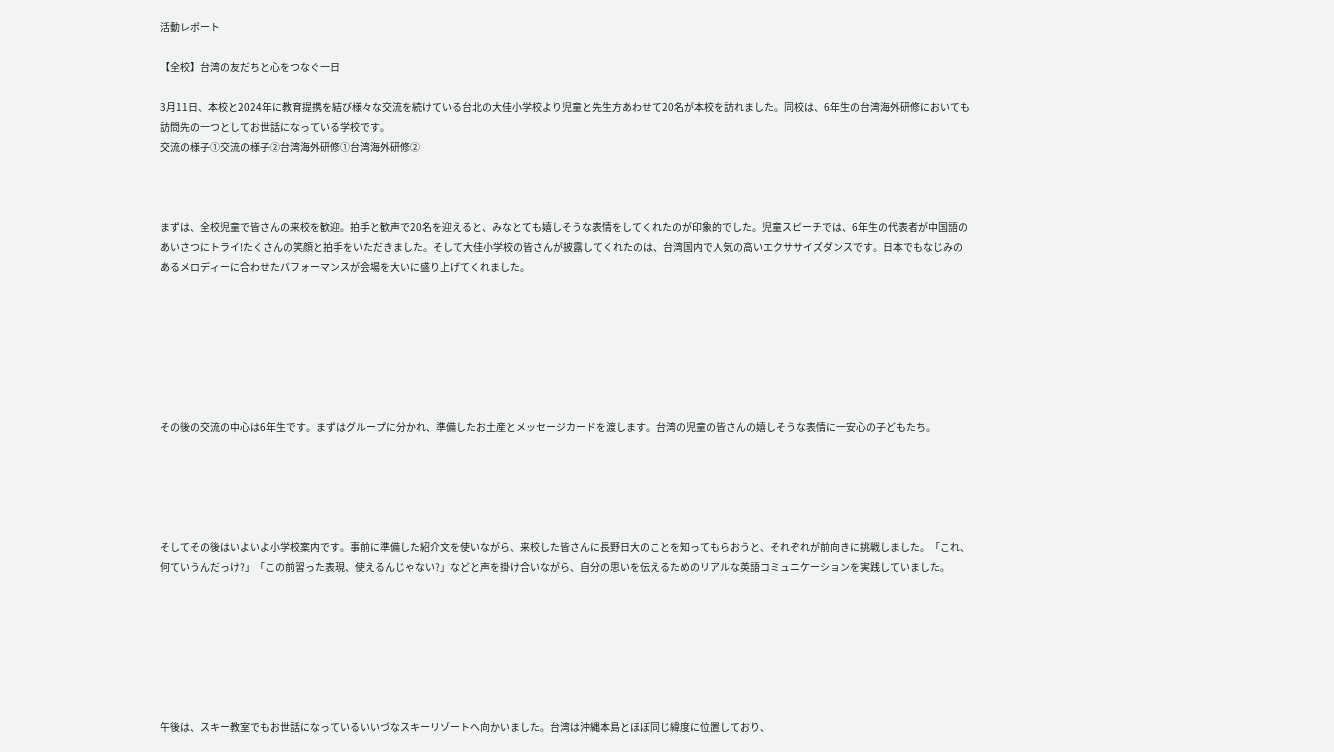活動レポート

【全校】台湾の友だちと心をつなぐ一日

3月11日、本校と2024年に教育提携を結び様々な交流を続けている台北の大佳小学校より児童と先生方あわせて20名が本校を訪れました。同校は、6年生の台湾海外研修においても訪問先の一つとしてお世話になっている学校です。
交流の様子①交流の様子②台湾海外研修①台湾海外研修②



まずは、全校児童で皆さんの来校を歓迎。拍手と歓声で20名を迎えると、みなとても嬉しそうな表情をしてくれたのが印象的でした。児童スピーチでは、6年生の代表者が中国語のあいさつにトライ!たくさんの笑顔と拍手をいただきました。そして大佳小学校の皆さんが披露してくれたのは、台湾国内で人気の高いエクササイズダンスです。日本でもなじみのあるメロディーに合わせたパフォーマンスが会場を大いに盛り上げてくれました。







その後の交流の中心は6年生です。まずはグループに分かれ、準備したお土産とメッセージカードを渡します。台湾の児童の皆さんの嬉しそうな表情に一安心の子どもたち。





そしてその後はいよいよ小学校案内です。事前に準備した紹介文を使いながら、来校した皆さんに長野日大のことを知ってもらおうと、それぞれが前向きに挑戦しました。「これ、何ていうんだっけ?」「この前習った表現、使えるんじゃない?」などと声を掛け合いながら、自分の思いを伝えるためのリアルな英語コミュニケーションを実践していました。







午後は、スキー教室でもお世話になっているいいづなスキーリゾートへ向かいました。台湾は沖縄本島とほぼ同じ緯度に位置しており、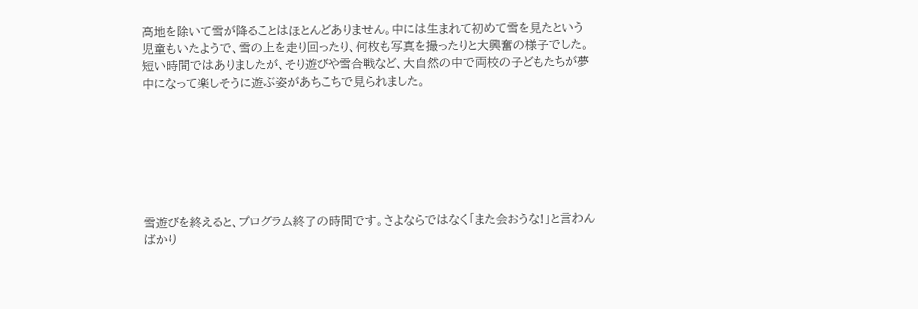高地を除いて雪が降ることはほとんどありません。中には生まれて初めて雪を見たという児童もいたようで、雪の上を走り回ったり、何枚も写真を撮ったりと大興奮の様子でした。短い時間ではありましたが、そり遊びや雪合戦など、大自然の中で両校の子どもたちが夢中になって楽しそうに遊ぶ姿があちこちで見られました。







雪遊びを終えると、プログラム終了の時間です。さよならではなく「また会おうな!」と言わんばかり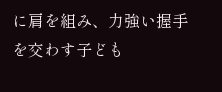に肩を組み、力強い握手を交わす子ども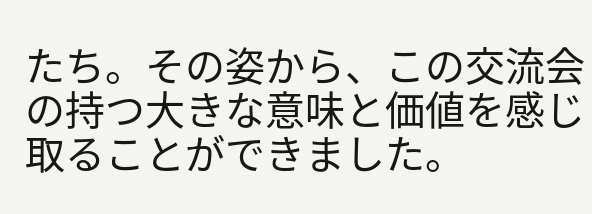たち。その姿から、この交流会の持つ大きな意味と価値を感じ取ることができました。